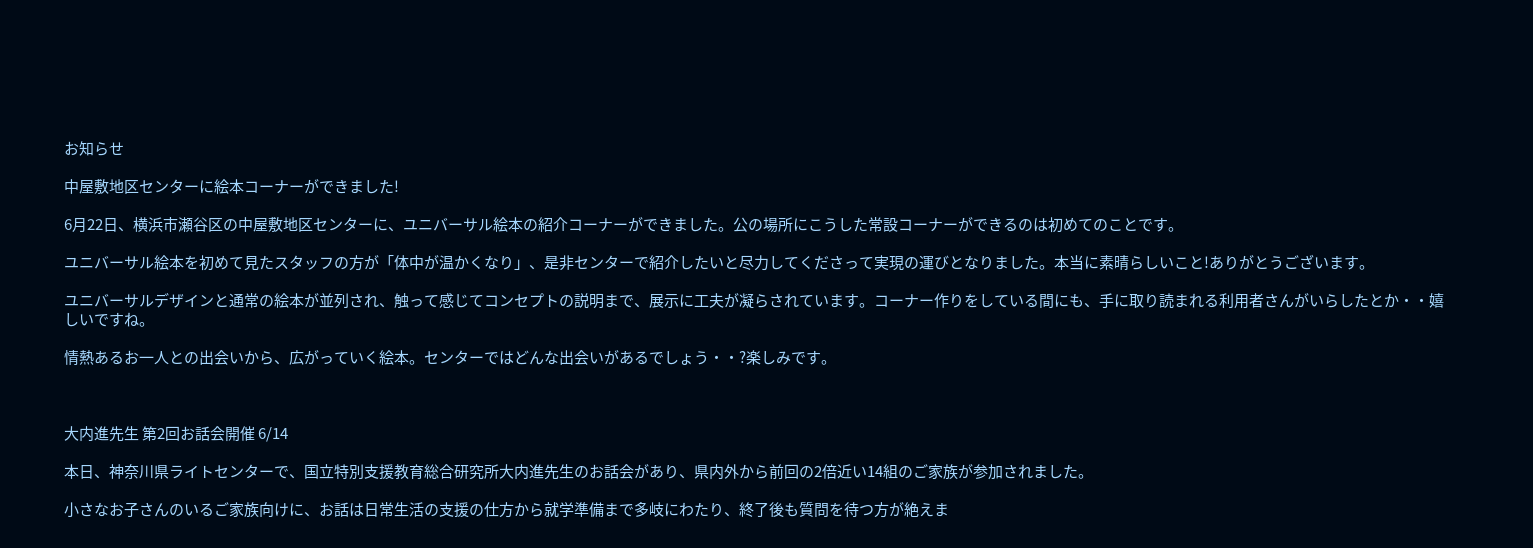お知らせ

中屋敷地区センターに絵本コーナーができました!

6月22日、横浜市瀬谷区の中屋敷地区センターに、ユニバーサル絵本の紹介コーナーができました。公の場所にこうした常設コーナーができるのは初めてのことです。

ユニバーサル絵本を初めて見たスタッフの方が「体中が温かくなり」、是非センターで紹介したいと尽力してくださって実現の運びとなりました。本当に素晴らしいこと!ありがとうございます。

ユニバーサルデザインと通常の絵本が並列され、触って感じてコンセプトの説明まで、展示に工夫が凝らされています。コーナー作りをしている間にも、手に取り読まれる利用者さんがいらしたとか・・嬉しいですね。

情熱あるお一人との出会いから、広がっていく絵本。センターではどんな出会いがあるでしょう・・?楽しみです。



大内進先生 第2回お話会開催 6/14

本日、神奈川県ライトセンターで、国立特別支援教育総合研究所大内進先生のお話会があり、県内外から前回の2倍近い14組のご家族が参加されました。

小さなお子さんのいるご家族向けに、お話は日常生活の支援の仕方から就学準備まで多岐にわたり、終了後も質問を待つ方が絶えま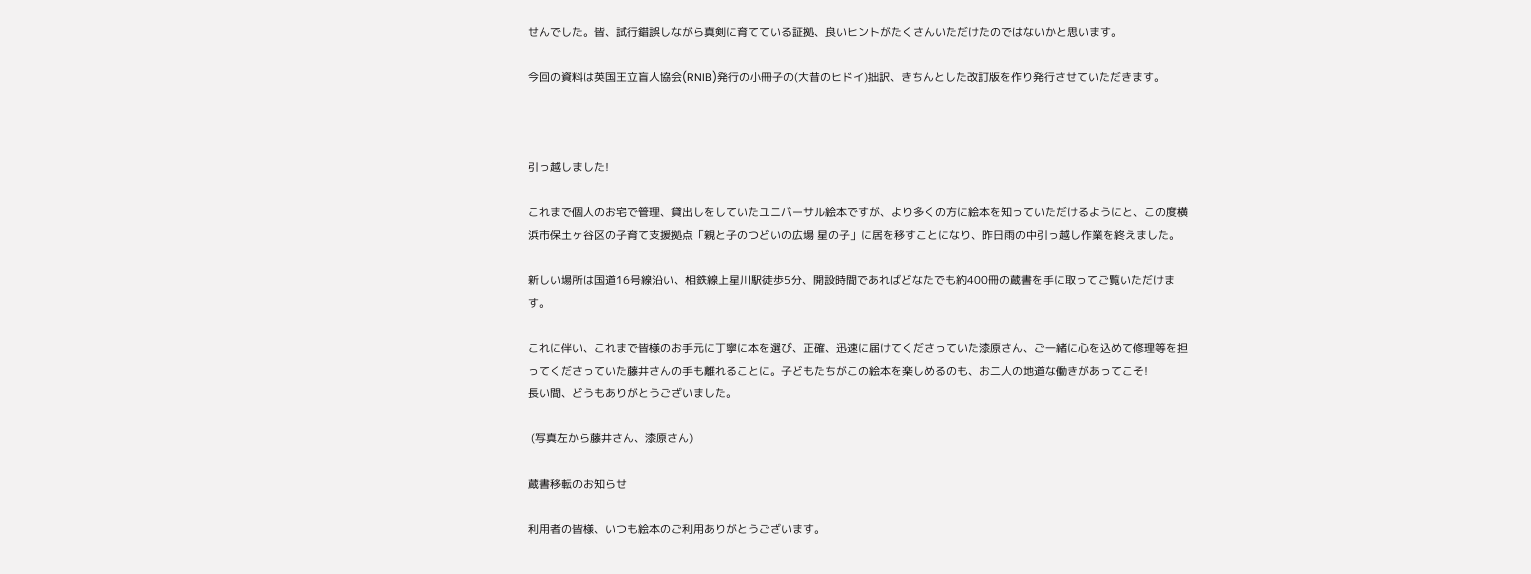せんでした。皆、試行錯誤しながら真剣に育てている証拠、良いヒントがたくさんいただけたのではないかと思います。

今回の資料は英国王立盲人協会(RNIB)発行の小冊子の(大昔のヒドイ)拙訳、きちんとした改訂版を作り発行させていただきます。



引っ越しました!

これまで個人のお宅で管理、貸出しをしていたユニバーサル絵本ですが、より多くの方に絵本を知っていただけるようにと、この度横浜市保土ヶ谷区の子育て支援拠点「親と子のつどいの広場 星の子」に居を移すことになり、昨日雨の中引っ越し作業を終えました。

新しい場所は国道16号線沿い、相鉄線上星川駅徒歩5分、開設時間であればどなたでも約400冊の蔵書を手に取ってご覧いただけます。

これに伴い、これまで皆様のお手元に丁寧に本を選び、正確、迅速に届けてくださっていた漆原さん、ご一緒に心を込めて修理等を担ってくださっていた藤井さんの手も離れることに。子どもたちがこの絵本を楽しめるのも、お二人の地道な働きがあってこそ!
長い間、どうもありがとうございました。

 (写真左から藤井さん、漆原さん)

蔵書移転のお知らせ

利用者の皆様、いつも絵本のご利用ありがとうございます。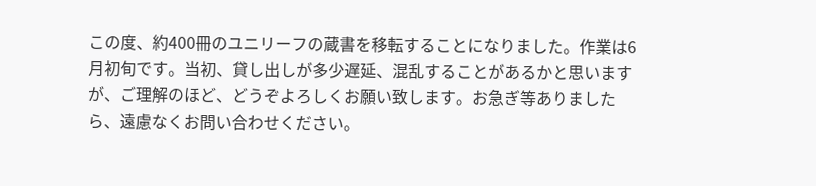この度、約400冊のユニリーフの蔵書を移転することになりました。作業は6月初旬です。当初、貸し出しが多少遅延、混乱することがあるかと思いますが、ご理解のほど、どうぞよろしくお願い致します。お急ぎ等ありましたら、遠慮なくお問い合わせください。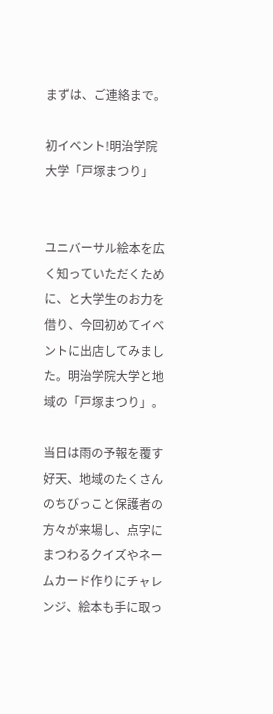まずは、ご連絡まで。

初イベント!明治学院大学「戸塚まつり」


ユニバーサル絵本を広く知っていただくために、と大学生のお力を借り、今回初めてイベントに出店してみました。明治学院大学と地域の「戸塚まつり」。

当日は雨の予報を覆す好天、地域のたくさんのちびっこと保護者の方々が来場し、点字にまつわるクイズやネームカード作りにチャレンジ、絵本も手に取っ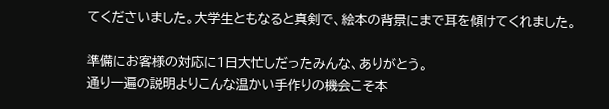てくださいました。大学生ともなると真剣で、絵本の背景にまで耳を傾けてくれました。

準備にお客様の対応に1日大忙しだったみんな、ありがとう。
通り一遍の説明よりこんな温かい手作りの機会こそ本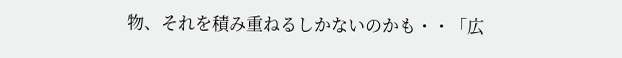物、それを積み重ねるしかないのかも・・「広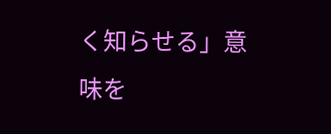く知らせる」意味を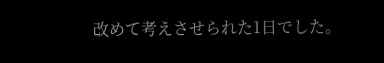改めて考えさせられた1日でした。